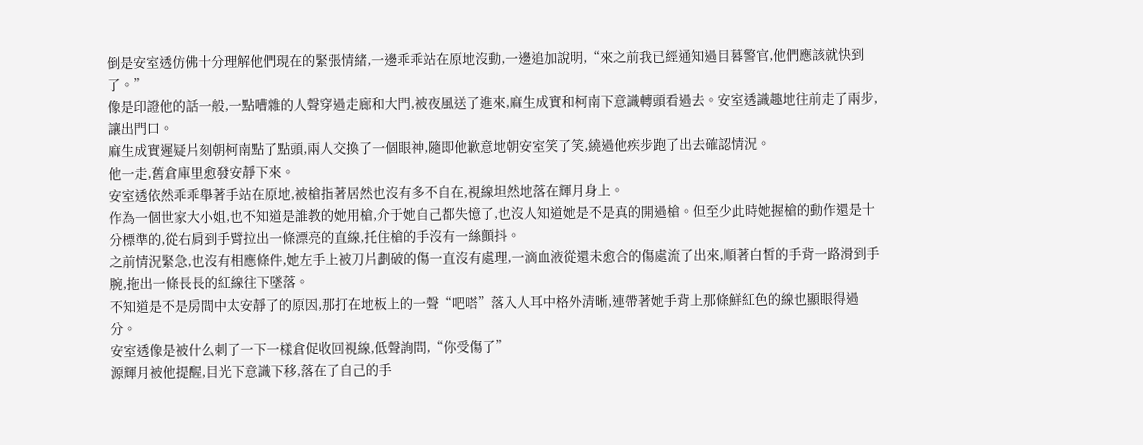倒是安室透仿佛十分理解他們現在的緊張情緒,一邊乖乖站在原地沒動,一邊追加說明,“來之前我已經通知過目暮警官,他們應該就快到了。”
像是印證他的話一般,一點嘈雜的人聲穿過走廊和大門,被夜風送了進來,麻生成實和柯南下意識轉頭看過去。安室透識趣地往前走了兩步,讓出門口。
麻生成實遲疑片刻朝柯南點了點頭,兩人交換了一個眼神,隨即他歉意地朝安室笑了笑,繞過他疾步跑了出去確認情況。
他一走,舊倉庫里愈發安靜下來。
安室透依然乖乖舉著手站在原地,被槍指著居然也沒有多不自在,視線坦然地落在輝月身上。
作為一個世家大小姐,也不知道是誰教的她用槍,介于她自己都失憶了,也沒人知道她是不是真的開過槍。但至少此時她握槍的動作還是十分標準的,從右肩到手臂拉出一條漂亮的直線,托住槍的手沒有一絲顫抖。
之前情況緊急,也沒有相應條件,她左手上被刀片劃破的傷一直沒有處理,一滴血液從還未愈合的傷處流了出來,順著白皙的手背一路滑到手腕,拖出一條長長的紅線往下墜落。
不知道是不是房間中太安靜了的原因,那打在地板上的一聲“吧嗒”落入人耳中格外清晰,連帶著她手背上那條鮮紅色的線也顯眼得過分。
安室透像是被什么刺了一下一樣倉促收回視線,低聲詢問,“你受傷了”
源輝月被他提醒,目光下意識下移,落在了自己的手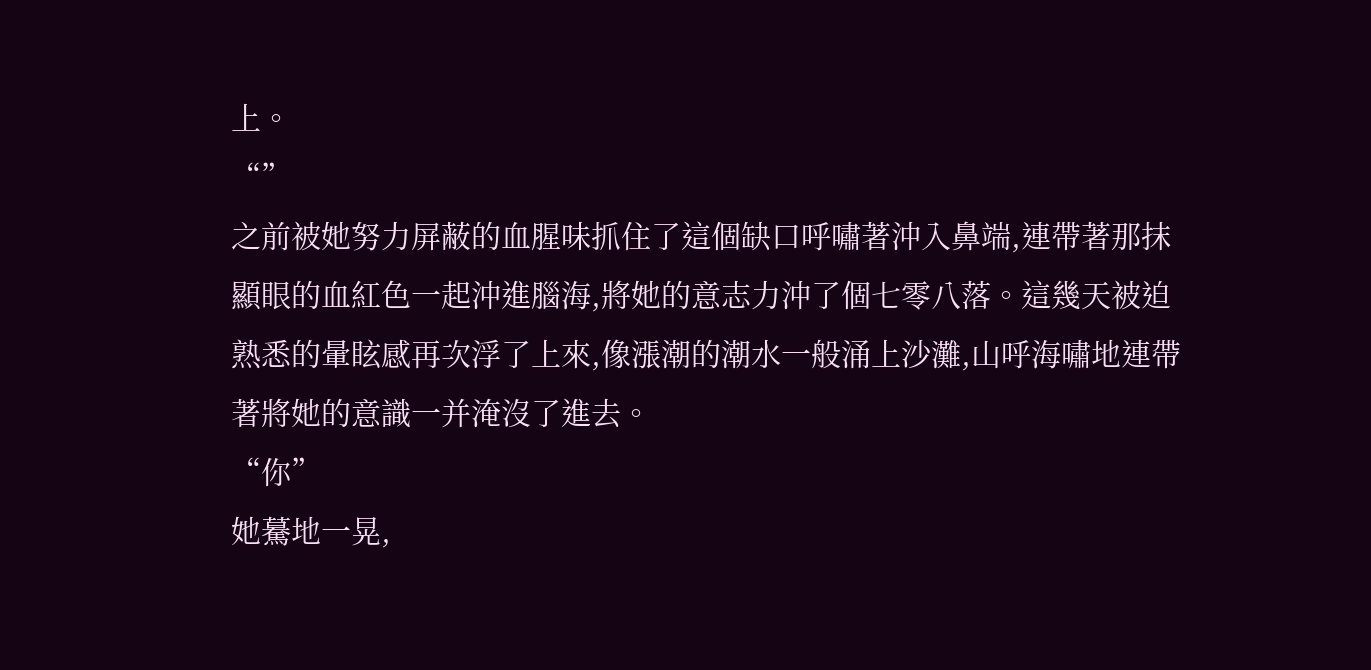上。
“”
之前被她努力屏蔽的血腥味抓住了這個缺口呼嘯著沖入鼻端,連帶著那抹顯眼的血紅色一起沖進腦海,將她的意志力沖了個七零八落。這幾天被迫熟悉的暈眩感再次浮了上來,像漲潮的潮水一般涌上沙灘,山呼海嘯地連帶著將她的意識一并淹沒了進去。
“你”
她驀地一晃,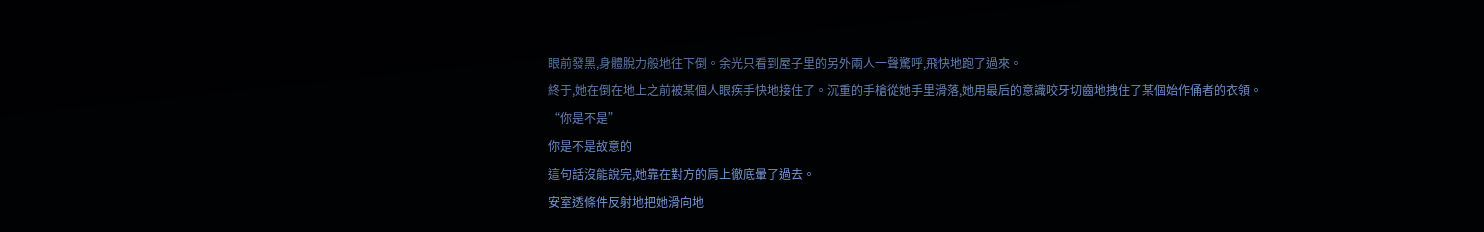眼前發黑,身體脫力般地往下倒。余光只看到屋子里的另外兩人一聲驚呼,飛快地跑了過來。
終于,她在倒在地上之前被某個人眼疾手快地接住了。沉重的手槍從她手里滑落,她用最后的意識咬牙切齒地拽住了某個始作俑者的衣領。
“你是不是”
你是不是故意的
這句話沒能說完,她靠在對方的肩上徹底暈了過去。
安室透條件反射地把她滑向地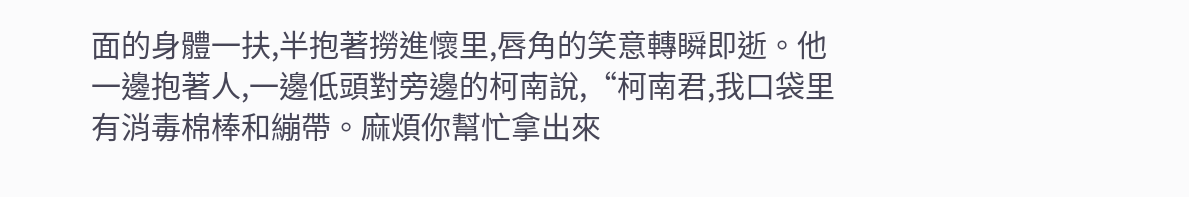面的身體一扶,半抱著撈進懷里,唇角的笑意轉瞬即逝。他一邊抱著人,一邊低頭對旁邊的柯南說,“柯南君,我口袋里有消毒棉棒和繃帶。麻煩你幫忙拿出來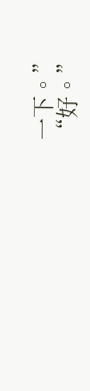一下。”
“好。”